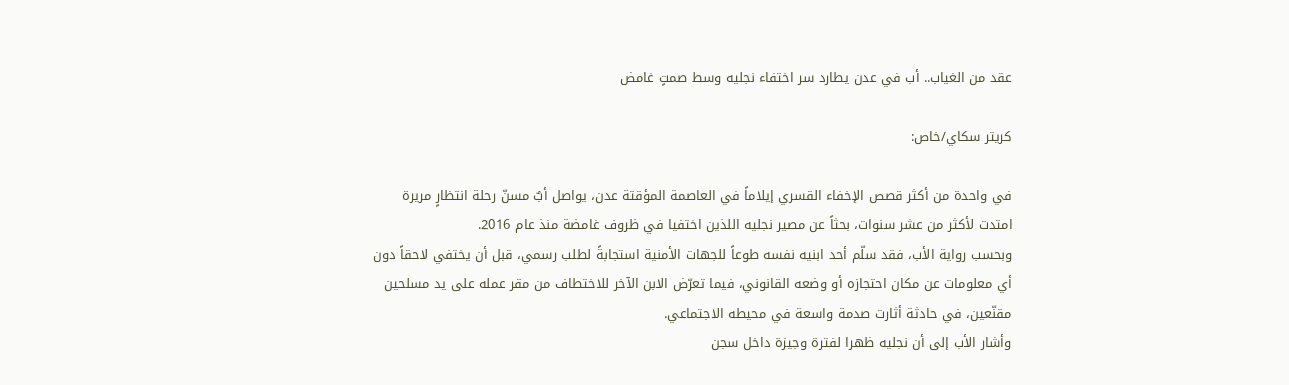عقد من الغياب.. أب في عدن يطارد سر اختفاء نجليه وسط صمتٍ غامض

كريتر سكاي/خاص:

في واحدة من أكثر قصص الإخفاء القسري إيلاماً في العاصمة المؤقتة عدن، يواصل أبٌ مسنّ رحلة انتظارٍ مريرة امتدت لأكثر من عشر سنوات، بحثاً عن مصير نجليه اللذين اختفيا في ظروف غامضة منذ عام 2016.
وبحسب رواية الأب، فقد سلّم أحد ابنيه نفسه طوعاً للجهات الأمنية استجابةً لطلب رسمي، قبل أن يختفي لاحقاً دون أي معلومات عن مكان احتجازه أو وضعه القانوني، فيما تعرّض الابن الآخر للاختطاف من مقر عمله على يد مسلحين مقنّعين، في حادثة أثارت صدمة واسعة في محيطه الاجتماعي.
وأشار الأب إلى أن نجليه ظهرا لفترة وجيزة داخل سجن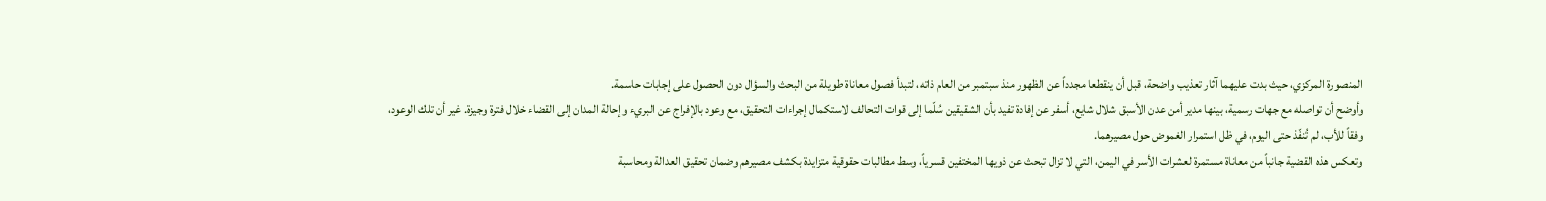المنصورة المركزي، حيث بدت عليهما آثار تعذيب واضحة، قبل أن ينقطعا مجدداً عن الظهور منذ سبتمبر من العام ذاته، لتبدأ فصول معاناة طويلة من البحث والسؤال دون الحصول على إجابات حاسمة.
وأوضح أن تواصله مع جهات رسمية، بينها مدير أمن عدن الأسبق شلال شايع، أسفر عن إفادة تفيد بأن الشقيقين سُلّما إلى قوات التحالف لاستكمال إجراءات التحقيق، مع وعود بالإفراج عن البريء وإحالة المدان إلى القضاء خلال فترة وجيزة. غير أن تلك الوعود، وفقاً للأب، لم تُنفّذ حتى اليوم، في ظل استمرار الغموض حول مصيرهما.
وتعكس هذه القضية جانباً من معاناة مستمرة لعشرات الأسر في اليمن، التي لا تزال تبحث عن ذويها المختفين قسرياً، وسط مطالبات حقوقية متزايدة بكشف مصيرهم وضمان تحقيق العدالة ومحاسبة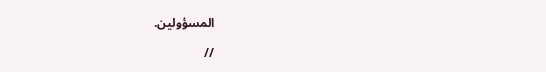المسؤولين.

//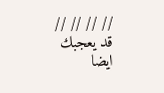// // // //
قد يعجبك ايضا